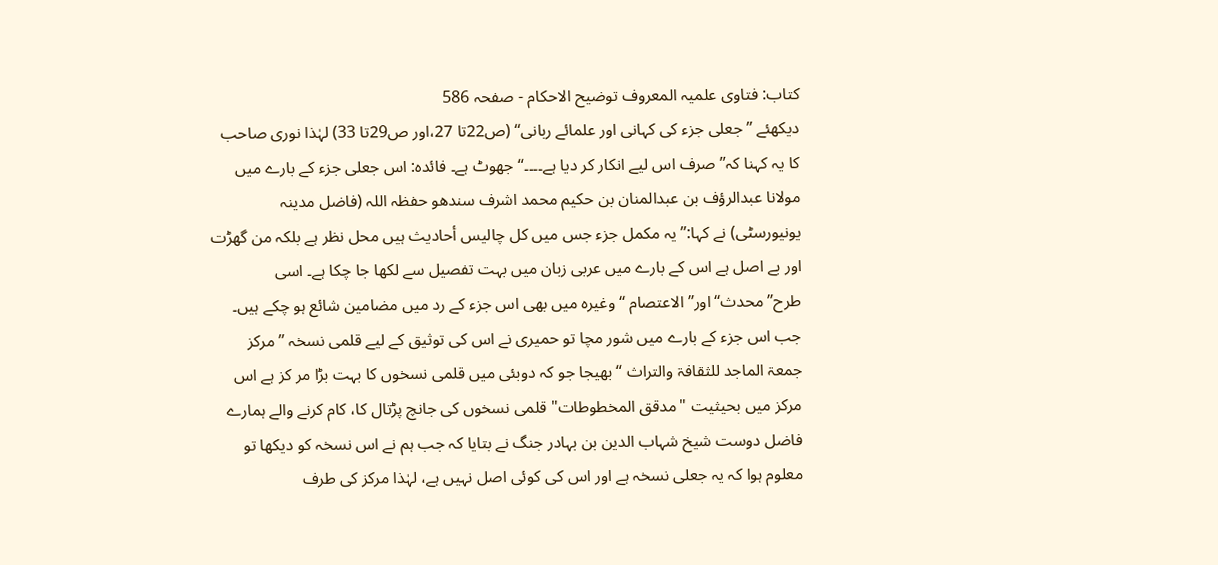کتاب: فتاوی علمیہ المعروف توضیح الاحکام - صفحہ 586
دیکھئے ’’جعلی جزء کی کہانی اور علمائے ربانی‘‘ (ص22تا 27،اور ص29تا 33) لہٰذا نوری صاحب کا یہ کہنا کہ’’صرف اس لیے انکار کر دیا ہے۔۔۔۔‘‘ جھوٹ ہے۔ فائدہ: اس جعلی جزء کے بارے میں مولانا عبدالرؤف بن عبدالمنان بن حکیم محمد اشرف سندھو حفظہ اللہ (فاضل مدینہ یونیورسٹی) نے کہا:’’یہ مکمل جزء جس میں کل چالیس أحادیث ہیں محل نظر ہے بلکہ من گھڑت اور بے اصل ہے اس کے بارے میں عربی زبان میں بہت تفصیل سے لکھا جا چکا ہے۔ اسی طرح’’محدث‘‘اور’’الاعتصام ‘‘وغیرہ میں بھی اس جزء کے رد میں مضامین شائع ہو چکے ہیں۔ جب اس جزء کے بارے میں شور مچا تو حمیری نے اس کی توثیق کے لیے قلمی نسخہ ’’مرکز جمعۃ الماجد للثقافۃ والتراث ‘‘بھیجا جو کہ دوبئی میں قلمی نسخوں کا بہت بڑا مر کز ہے اس مرکز میں بحیثیت "مدقق المخطوطات"قلمی نسخوں کی جانچ پڑتال کا، کام کرنے والے ہمارے فاضل دوست شیخ شہاب الدین بن بہادر جنگ نے بتایا کہ جب ہم نے اس نسخہ کو دیکھا تو معلوم ہوا کہ یہ جعلی نسخہ ہے اور اس کی کوئی اصل نہیں ہے، لہٰذا مرکز کی طرف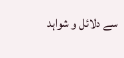سے دلائل و شواہد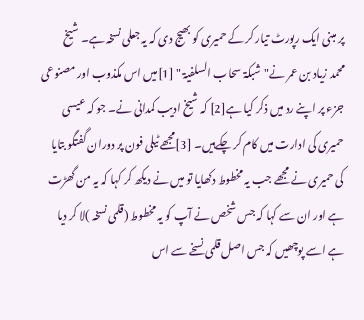پر مبنی ایک رپورٹ تیار کر کے حمیری کو بھیج دی کہ یہ جعلی نسخہ ہے۔ شیخ محمد زیاد بن عمر نے"شبکۃ سحاب السلفیۃ " [1]میں اس مکذوب اور مصنوعی جزء پر اپنے رد میں ذکر کیا ہے[2] کہ شیخ ادیب کمدانی نے۔ جو کہ عیسی حمیری کی ادارت میں کام کر چکےہیں۔ [3]مجھے ٹیلی فون پر دوران گفتگو بتایا کی حمیری نے مجھے جب یہ مخطوط دکھایا تو میں نے دیکھ کر کہا کہ یہ من گھڑت ہے اور ان سے کہا کہ جس شخص نے آپ کو یہ مخطوط (قلمی نسخہ )لا کر دیا ہے اسے پوچھیں کہ جس اصل قلمی نسخے سے اس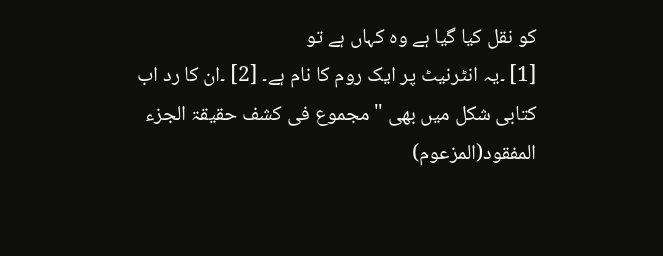کو نقل کیا گیا ہے وہ کہاں ہے تو
[1] ۔یہ انٹرنیٹ پر ایک روم کا نام ہے۔ [2] ۔ان کا رد اب کتابی شکل میں بھی " مجموع فی کشف حقیقۃ الجزء المفقود(المزعوم)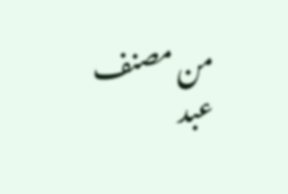من مصنف عبد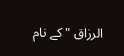الرزاق "کے نام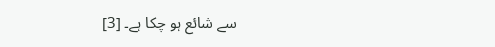سے شائع ہو چکا ہے۔ [3]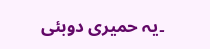۔یہ حمیری دوبئی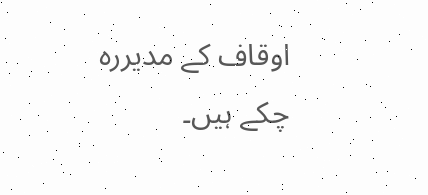اوقاف کے مدیررہ چکے ہیں۔